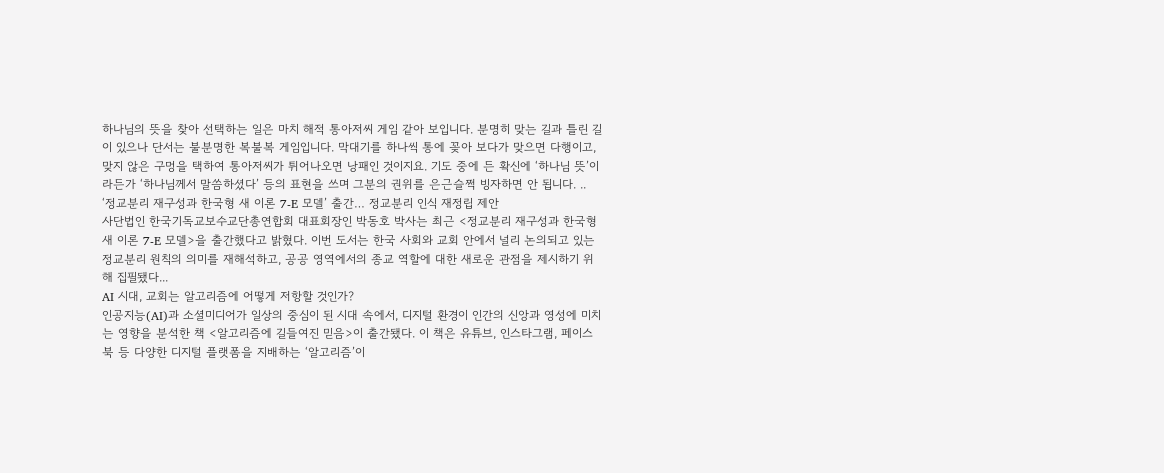하나님의 뜻을 찾아 선택하는 일은 마치 해적 통아저씨 게임 같아 보입니다. 분명히 맞는 길과 틀린 길이 있으나 단서는 불분명한 복불복 게임입니다. 막대기를 하나씩 통에 꽂아 보다가 맞으면 다행이고, 맞지 않은 구멍을 택하여 통아저씨가 튀어나오면 낭패인 것이지요. 기도 중에 든 확신에 ‘하나님 뜻’이라든가 ‘하나님께서 말씀하셨다’ 등의 표현을 쓰며 그분의 권위를 은근슬쩍 빙자하면 안 됩니다. ..
‘정교분리 재구성과 한국형 새 이론 7-E 모델’ 출간… 정교분리 인식 재정립 제안
사단법인 한국기독교보수교단총연합회 대표회장인 박동호 박사는 최근 <정교분리 재구성과 한국형 새 이론 7-E 모델>을 출간했다고 밝혔다. 이번 도서는 한국 사회와 교회 안에서 널리 논의되고 있는 정교분리 원칙의 의미를 재해석하고, 공공 영역에서의 종교 역할에 대한 새로운 관점을 제시하기 위해 집필됐다...
AI 시대, 교회는 알고리즘에 어떻게 저항할 것인가?
인공지능(AI)과 소셜미디어가 일상의 중심이 된 시대 속에서, 디지털 환경이 인간의 신앙과 영성에 미치는 영향을 분석한 책 <알고리즘에 길들여진 믿음>이 출간됐다. 이 책은 유튜브, 인스타그램, 페이스북 등 다양한 디지털 플랫폼을 지배하는 ‘알고리즘’이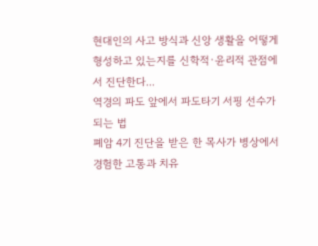현대인의 사고 방식과 신앙 생활을 어떻게 형성하고 있는지를 신학적·윤리적 관점에서 진단한다...
역경의 파도 앞에서 파도타기 서핑 선수가 되는 법
폐암 4기 진단을 받은 한 목사가 병상에서 경험한 고통과 치유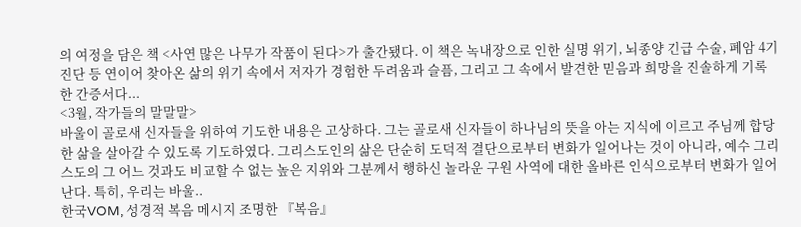의 여정을 담은 책 <사연 많은 나무가 작품이 된다>가 출간됐다. 이 책은 녹내장으로 인한 실명 위기, 뇌종양 긴급 수술, 폐암 4기 진단 등 연이어 찾아온 삶의 위기 속에서 저자가 경험한 두려움과 슬픔, 그리고 그 속에서 발견한 믿음과 희망을 진솔하게 기록한 간증서다...
<3월, 작가들의 말말말>
바울이 골로새 신자들을 위하여 기도한 내용은 고상하다. 그는 골로새 신자들이 하나님의 뜻을 아는 지식에 이르고 주님께 합당한 삶을 살아갈 수 있도록 기도하였다. 그리스도인의 삶은 단순히 도덕적 결단으로부터 변화가 일어나는 것이 아니라, 예수 그리스도의 그 어느 것과도 비교할 수 없는 높은 지위와 그분께서 행하신 놀라운 구원 사역에 대한 올바른 인식으로부터 변화가 일어난다. 특히, 우리는 바울..
한국VOM, 성경적 복음 메시지 조명한 『복음』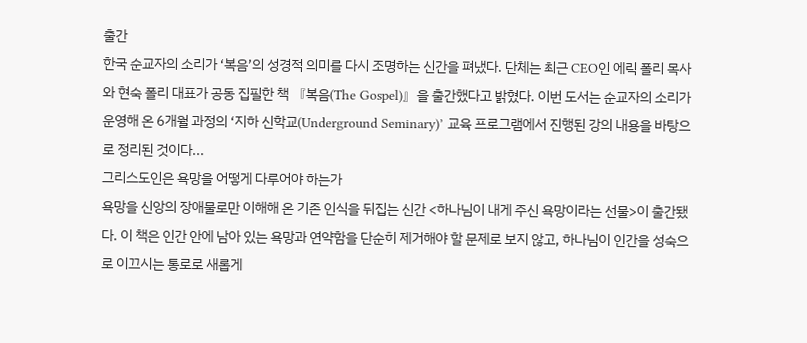출간
한국 순교자의 소리가 ‘복음’의 성경적 의미를 다시 조명하는 신간을 펴냈다. 단체는 최근 CEO인 에릭 폴리 목사와 현숙 폴리 대표가 공동 집필한 책 『복음(The Gospel)』을 출간했다고 밝혔다. 이번 도서는 순교자의 소리가 운영해 온 6개월 과정의 ‘지하 신학교(Underground Seminary)’ 교육 프로그램에서 진행된 강의 내용을 바탕으로 정리된 것이다...
그리스도인은 욕망을 어떻게 다루어야 하는가
욕망을 신앙의 장애물로만 이해해 온 기존 인식을 뒤집는 신간 <하나님이 내게 주신 욕망이라는 선물>이 출간됐다. 이 책은 인간 안에 남아 있는 욕망과 연약함을 단순히 제거해야 할 문제로 보지 않고, 하나님이 인간을 성숙으로 이끄시는 통로로 새롭게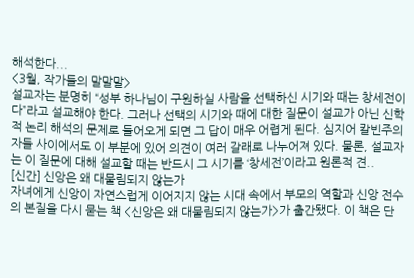해석한다...
<3월, 작가들의 말말말>
설교자는 분명히 “성부 하나님이 구원하실 사람을 선택하신 시기와 때는 창세전이다”라고 설교해야 한다. 그러나 선택의 시기와 때에 대한 질문이 설교가 아닌 신학적 논리 해석의 문제로 들어오게 되면 그 답이 매우 어렵게 된다. 심지어 칼빈주의자들 사이에서도 이 부분에 있어 의견이 여러 갈래로 나누어져 있다. 물론, 설교자는 이 질문에 대해 설교할 때는 반드시 그 시기를 ‘창세전’이라고 원론적 견..
[신간] 신앙은 왜 대물림되지 않는가
자녀에게 신앙이 자연스럽게 이어지지 않는 시대 속에서 부모의 역할과 신앙 전수의 본질을 다시 묻는 책 <신앙은 왜 대물림되지 않는가>가 출간됐다. 이 책은 단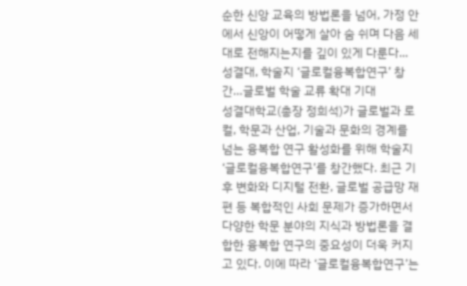순한 신앙 교육의 방법론을 넘어, 가정 안에서 신앙이 어떻게 살아 숨 쉬며 다음 세대로 전해지는지를 깊이 있게 다룬다...
성결대, 학술지 ‘글로컬융복합연구’ 창간…글로벌 학술 교류 확대 기대
성결대학교(총장 정희석)가 글로벌과 로컬, 학문과 산업, 기술과 문화의 경계를 넘는 융복합 연구 활성화를 위해 학술지 ‘글로컬융복합연구’를 창간했다. 최근 기후 변화와 디지털 전환, 글로벌 공급망 재편 등 복합적인 사회 문제가 증가하면서 다양한 학문 분야의 지식과 방법론을 결합한 융복합 연구의 중요성이 더욱 커지고 있다. 이에 따라 ‘글로컬융복합연구’는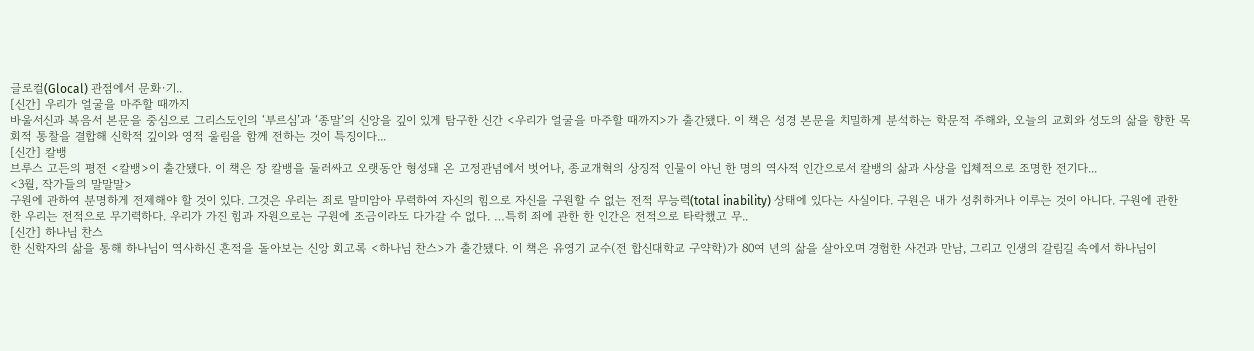글로컬(Glocal) 관점에서 문화·기..
[신간] 우리가 얼굴을 마주할 때까지
바울서신과 복음서 본문을 중심으로 그리스도인의 ‘부르심’과 ‘종말’의 신앙을 깊이 있게 탐구한 신간 <우리가 얼굴을 마주할 때까지>가 출간됐다. 이 책은 성경 본문을 치밀하게 분석하는 학문적 주해와, 오늘의 교회와 성도의 삶을 향한 목회적 통찰을 결합해 신학적 깊이와 영적 울림을 함께 전하는 것이 특징이다...
[신간] 칼뱅
브루스 고든의 평전 <칼뱅>이 출간됐다. 이 책은 장 칼뱅을 둘러싸고 오랫동안 형성돼 온 고정관념에서 벗어나, 종교개혁의 상징적 인물이 아닌 한 명의 역사적 인간으로서 칼뱅의 삶과 사상을 입체적으로 조명한 전기다...
<3월, 작가들의 말말말>
구원에 관하여 분명하게 전제해야 할 것이 있다. 그것은 우리는 죄로 말미암아 무력하여 자신의 힘으로 자신을 구원할 수 없는 전적 무능력(total inability) 상태에 있다는 사실이다. 구원은 내가 성취하거나 이루는 것이 아니다. 구원에 관한 한 우리는 전적으로 무기력하다. 우리가 가진 힘과 자원으로는 구원에 조금이라도 다가갈 수 없다. …특히 죄에 관한 한 인간은 전적으로 타락했고 무..
[신간] 하나님 찬스
한 신학자의 삶을 통해 하나님이 역사하신 흔적을 돌아보는 신앙 회고록 <하나님 찬스>가 출간됐다. 이 책은 유영기 교수(전 합신대학교 구약학)가 80여 년의 삶을 살아오며 경험한 사건과 만남, 그리고 인생의 갈림길 속에서 하나님이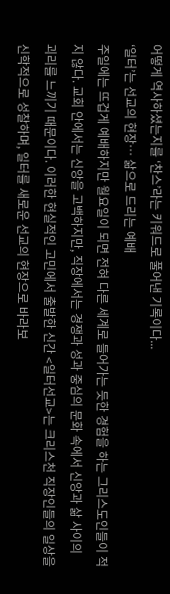어떻게 역사하셨는지를 ‘찬스’라는 키워드로 풀어낸 기록이다...
‘일터’는 선교의 현장… 삶으로 드리는 예배
주일에는 뜨겁게 예배하지만 월요일이 되면 전혀 다른 세계로 들어가는 듯한 경험을 하는 그리스도인들이 적지 않다. 교회 안에서는 신앙을 고백하지만, 직장에서는 경쟁과 성과 중심의 문화 속에서 신앙과 삶 사이의 괴리를 느끼기 때문이다. 이러한 현실적인 고민에서 출발한 신간 <일터선교>는 크리스천 직장인들의 일상을 신학적으로 성찰하며, 일터를 새로운 선교의 현장으로 바라보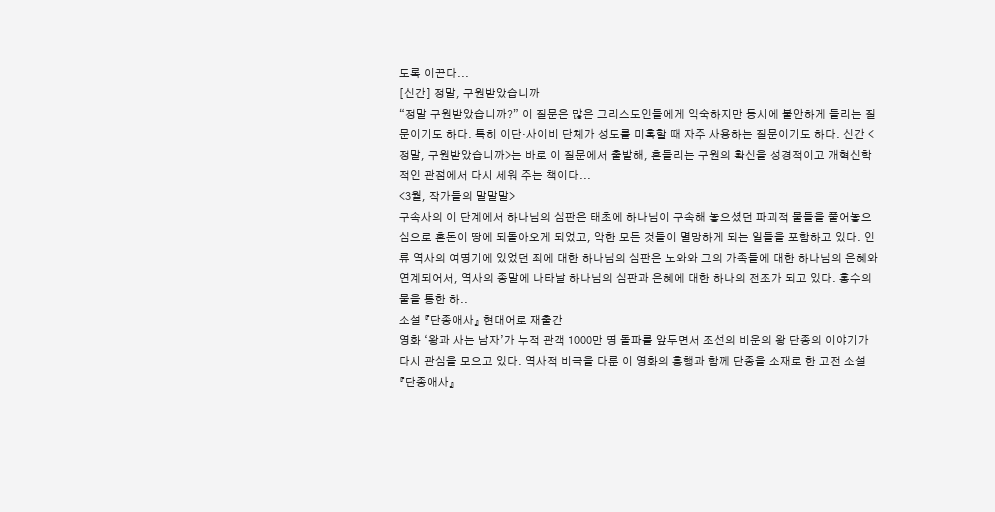도록 이끈다...
[신간] 정말, 구원받았습니까
“정말 구원받았습니까?” 이 질문은 많은 그리스도인들에게 익숙하지만 동시에 불안하게 들리는 질문이기도 하다. 특히 이단·사이비 단체가 성도를 미혹할 때 자주 사용하는 질문이기도 하다. 신간 <정말, 구원받았습니까>는 바로 이 질문에서 출발해, 흔들리는 구원의 확신을 성경적이고 개혁신학적인 관점에서 다시 세워 주는 책이다...
<3월, 작가들의 말말말>
구속사의 이 단계에서 하나님의 심판은 태초에 하나님이 구속해 놓으셨던 파괴적 물들을 풀어놓으심으로 혼돈이 땅에 되돌아오게 되었고, 악한 모든 것들이 멸망하게 되는 일들을 포함하고 있다. 인류 역사의 여명기에 있었던 죄에 대한 하나님의 심판은 노와와 그의 가족들에 대한 하나님의 은혜와 연계되어서, 역사의 종말에 나타날 하나님의 심판과 은혜에 대한 하나의 전조가 되고 있다. 홍수의 물을 통한 하..
소설 『단종애사』 현대어로 재출간
영화 ‘왕과 사는 남자’가 누적 관객 1000만 명 돌파를 앞두면서 조선의 비운의 왕 단종의 이야기가 다시 관심을 모으고 있다. 역사적 비극을 다룬 이 영화의 흥행과 함께 단종을 소재로 한 고전 소설 『단종애사』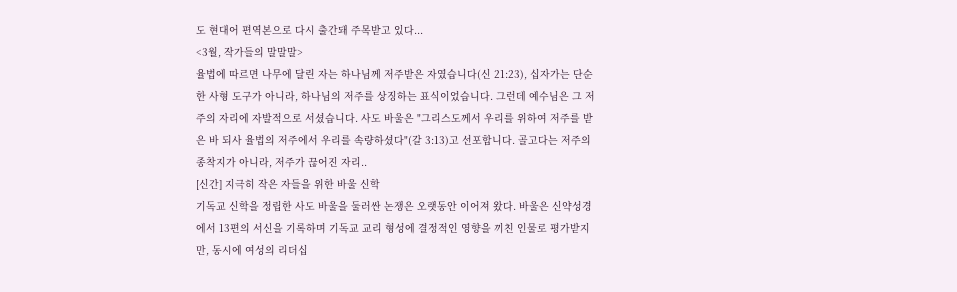도 현대어 편역본으로 다시 출간돼 주목받고 있다...
<3월, 작가들의 말말말>
율법에 따르면 나무에 달린 자는 하나님께 저주받은 자였습니다(신 21:23), 십자가는 단순한 사형 도구가 아니라, 하나님의 저주를 상징하는 표식이었습니다. 그런데 예수님은 그 저주의 자리에 자발적으로 서셨습니다. 사도 바울은 "그리스도께서 우리를 위하여 저주를 받은 바 되사 율법의 저주에서 우리를 속량하셨다"(갈 3:13)고 선포합니다. 골고다는 저주의 종착지가 아니라, 저주가 끊어진 자리..
[신간] 지극히 작은 자들을 위한 바울 신학
기독교 신학을 정립한 사도 바울을 둘러싼 논쟁은 오랫동안 이어져 왔다. 바울은 신약성경에서 13편의 서신을 기록하며 기독교 교리 형성에 결정적인 영향을 끼친 인물로 평가받지만, 동시에 여성의 리더십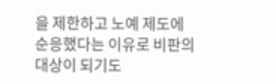을 제한하고 노예 제도에 순응했다는 이유로 비판의 대상이 되기도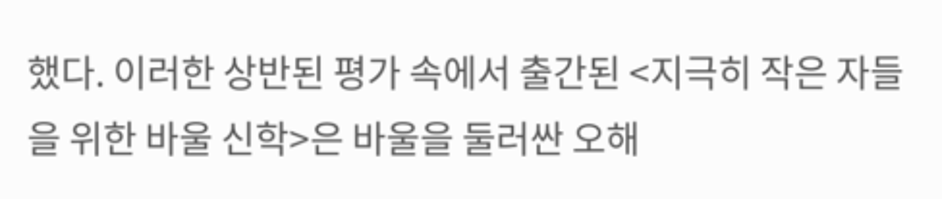했다. 이러한 상반된 평가 속에서 출간된 <지극히 작은 자들을 위한 바울 신학>은 바울을 둘러싼 오해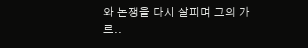와 논쟁을 다시 살피며 그의 가르..